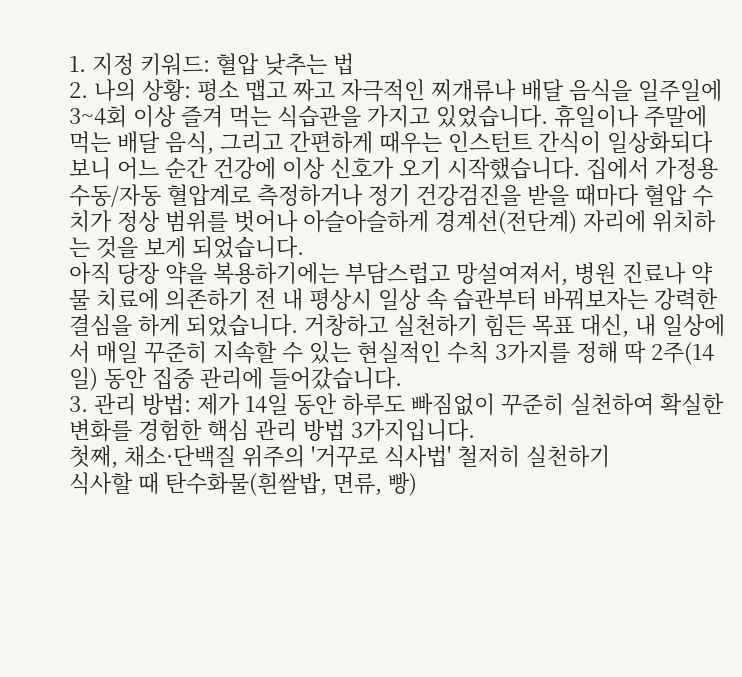1. 지정 키워드: 혈압 낮추는 법
2. 나의 상황: 평소 맵고 짜고 자극적인 찌개류나 배달 음식을 일주일에 3~4회 이상 즐겨 먹는 식습관을 가지고 있었습니다. 휴일이나 주말에 먹는 배달 음식, 그리고 간편하게 때우는 인스턴트 간식이 일상화되다 보니 어느 순간 건강에 이상 신호가 오기 시작했습니다. 집에서 가정용 수동/자동 혈압계로 측정하거나 정기 건강검진을 받을 때마다 혈압 수치가 정상 범위를 벗어나 아슬아슬하게 경계선(전단계) 자리에 위치하는 것을 보게 되었습니다.
아직 당장 약을 복용하기에는 부담스럽고 망설여져서, 병원 진료나 약물 치료에 의존하기 전 내 평상시 일상 속 습관부터 바꿔보자는 강력한 결심을 하게 되었습니다. 거창하고 실천하기 힘든 목표 대신, 내 일상에서 매일 꾸준히 지속할 수 있는 현실적인 수칙 3가지를 정해 딱 2주(14일) 동안 집중 관리에 들어갔습니다.
3. 관리 방법: 제가 14일 동안 하루도 빠짐없이 꾸준히 실천하여 확실한 변화를 경험한 핵심 관리 방법 3가지입니다.
첫째, 채소·단백질 위주의 '거꾸로 식사법' 철저히 실천하기
식사할 때 탄수화물(흰쌀밥, 면류, 빵)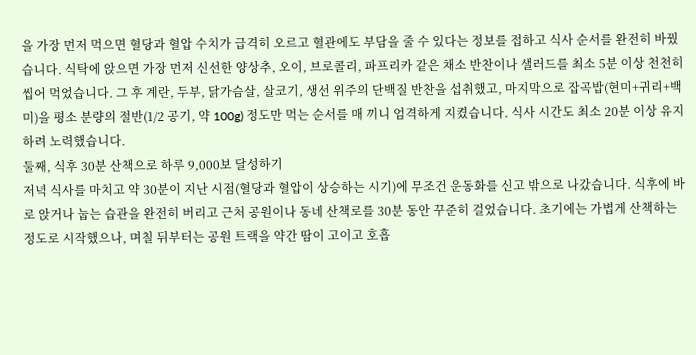을 가장 먼저 먹으면 혈당과 혈압 수치가 급격히 오르고 혈관에도 부담을 줄 수 있다는 정보를 접하고 식사 순서를 완전히 바꿨습니다. 식탁에 앉으면 가장 먼저 신선한 양상추, 오이, 브로콜리, 파프리카 같은 채소 반찬이나 샐러드를 최소 5분 이상 천천히 씹어 먹었습니다. 그 후 계란, 두부, 닭가슴살, 살코기, 생선 위주의 단백질 반찬을 섭취했고, 마지막으로 잡곡밥(현미+귀리+백미)을 평소 분량의 절반(1/2 공기, 약 100g) 정도만 먹는 순서를 매 끼니 엄격하게 지켰습니다. 식사 시간도 최소 20분 이상 유지하려 노력했습니다.
둘째, 식후 30분 산책으로 하루 9,000보 달성하기
저녁 식사를 마치고 약 30분이 지난 시점(혈당과 혈압이 상승하는 시기)에 무조건 운동화를 신고 밖으로 나갔습니다. 식후에 바로 앉거나 눕는 습관을 완전히 버리고 근처 공원이나 동네 산책로를 30분 동안 꾸준히 걸었습니다. 초기에는 가볍게 산책하는 정도로 시작했으나, 며칠 뒤부터는 공원 트랙을 약간 땀이 고이고 호흡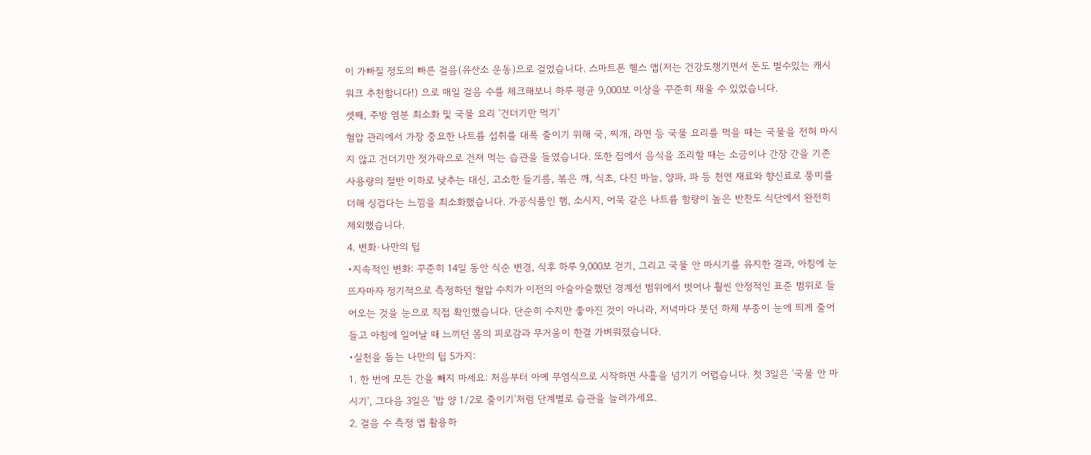이 가빠질 정도의 빠른 걸음(유산소 운동)으로 걸었습니다. 스마트폰 헬스 앱(저는 건강도챙기면서 돈도 벌수있는 캐시워크 추천합니다!) 으로 매일 걸음 수를 체크해보니 하루 평균 9,000보 이상을 꾸준히 채울 수 있었습니다.
셋째, 주방 염분 최소화 및 국물 요리 '건더기만 먹기'
혈압 관리에서 가장 중요한 나트륨 섭취를 대폭 줄이기 위해 국, 찌개, 라면 등 국물 요리를 먹을 때는 국물을 전혀 마시지 않고 건더기만 젓가락으로 건져 먹는 습관을 들였습니다. 또한 집에서 음식을 조리할 때는 소금이나 간장 간을 기존 사용량의 절반 이하로 낮추는 대신, 고소한 들기름, 볶은 깨, 식초, 다진 마늘, 양파, 파 등 천연 재료와 향신료로 풍미를 더해 싱겁다는 느낌을 최소화했습니다. 가공식품인 햄, 소시지, 어묵 같은 나트륨 함량이 높은 반찬도 식단에서 완전히 제외했습니다.
4. 변화·나만의 팁
•지속적인 변화: 꾸준히 14일 동안 식순 변경, 식후 하루 9,000보 걷기, 그리고 국물 안 마시기를 유지한 결과, 아침에 눈뜨자마자 정기적으로 측정하던 혈압 수치가 이전의 아슬아슬했던 경계선 범위에서 벗어나 훨씬 안정적인 표준 범위로 들어오는 것을 눈으로 직접 확인했습니다. 단순히 수치만 좋아진 것이 아니라, 저녁마다 붓던 하체 부종이 눈에 띄게 줄어들고 아침에 일어날 때 느끼던 몸의 피로감과 무거움이 한결 가벼워졌습니다.
•실천을 돕는 나만의 팁 5가지:
1. 한 번에 모든 간을 빼지 마세요: 처음부터 아예 무염식으로 시작하면 사흘을 넘기기 어렵습니다. 첫 3일은 '국물 안 마시기', 그다음 3일은 '밥 양 1/2로 줄이기'처럼 단계별로 습관을 늘려가세요.
2. 걸음 수 측정 앱 활용하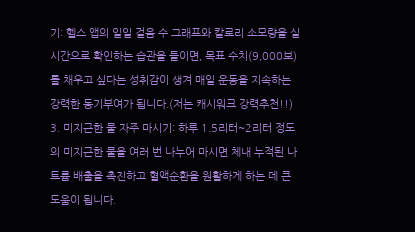기: 헬스 앱의 일일 걸음 수 그래프와 칼로리 소모량을 실시간으로 확인하는 습관을 들이면, 목표 수치(9,000보)를 채우고 싶다는 성취감이 생겨 매일 운동을 지속하는 강력한 동기부여가 됩니다.(저는 캐시워크 강력추천!!)
3. 미지근한 물 자주 마시기: 하루 1.5리터~2리터 정도의 미지근한 물을 여러 번 나누어 마시면 체내 누적된 나트륨 배출을 촉진하고 혈액순환을 원활하게 하는 데 큰 도움이 됩니다.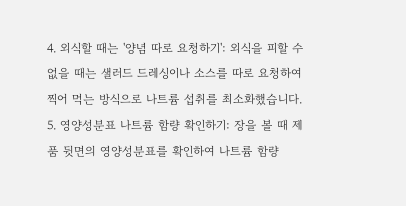4. 외식할 때는 '양념 따로 요청하기': 외식을 피할 수 없을 때는 샐러드 드레싱이나 소스를 따로 요청하여 찍어 먹는 방식으로 나트륨 섭취를 최소화했습니다.
5. 영양성분표 나트륨 함량 확인하기: 장을 볼 때 제품 뒷면의 영양성분표를 확인하여 나트륨 함량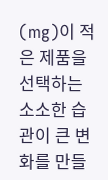(mg)이 적은 제품을 선택하는 소소한 습관이 큰 변화를 만들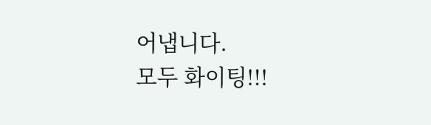어냅니다.
모두 화이팅!!!